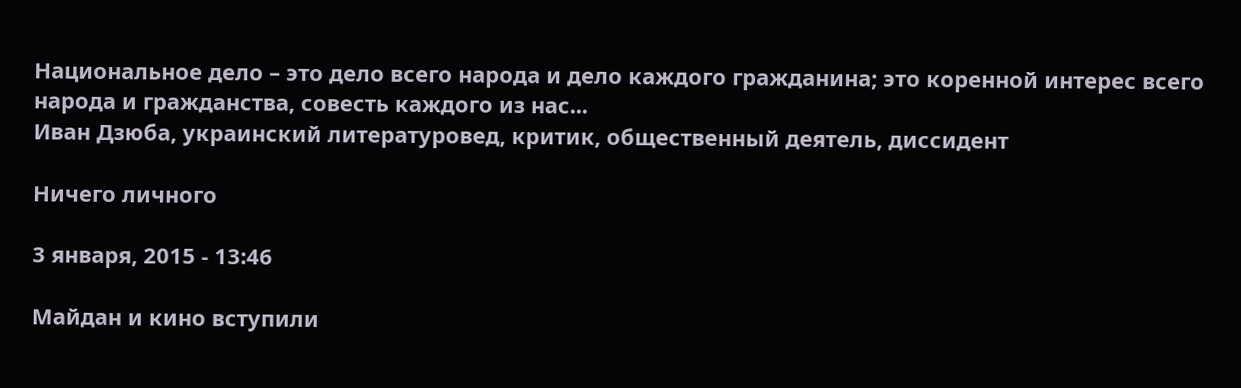Национальное дело – это дело всего народа и дело каждого гражданина; это коренной интерес всего народа и гражданства, совесть каждого из нас...
Иван Дзюба, украинский литературовед, критик, общественный деятель, диссидент

Ничего личного

3 января, 2015 - 13:46

Майдан и кино вступили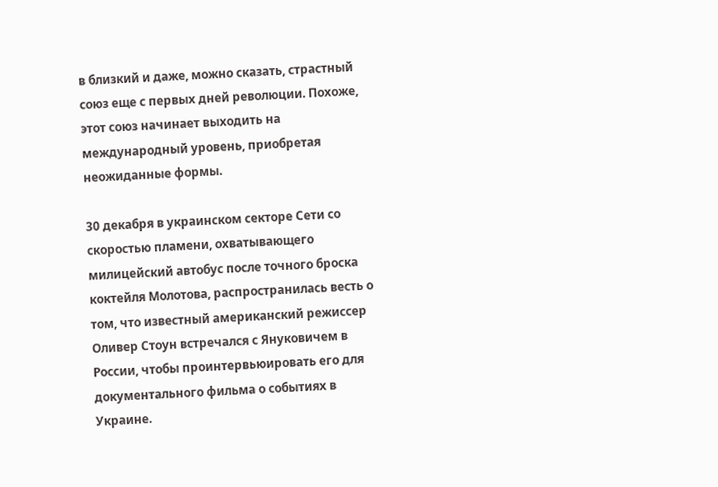в близкий и даже, можно сказать, страстный союз еще с первых дней революции. Похоже, этот союз начинает выходить на международный уровень, приобретая неожиданные формы.

30 декабря в украинском секторе Сети со скоростью пламени, охватывающего милицейский автобус после точного броска коктейля Молотова, распространилась весть о том, что известный американский режиссер Оливер Стоун встречался с Януковичем в России, чтобы проинтервьюировать его для документального фильма о событиях в Украине.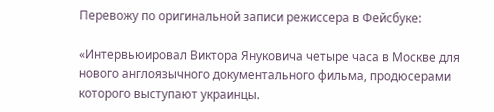Перевожу по оригинальной записи режиссера в Фейсбуке:

«Интервьюировал Виктора Януковича четыре часа в Москве для нового англоязычного документального фильма, продюсерами которого выступают украинцы.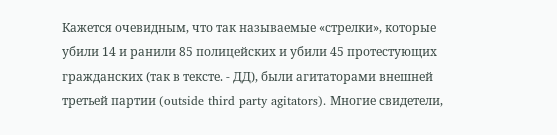Кажется очевидным, что так называемые «стрелки», которые убили 14 и ранили 85 полицейских и убили 45 протестующих гражданских (так в тексте. - ДД), были агитаторами внешней третьей партии (outside third party agitators). Многие свидетели,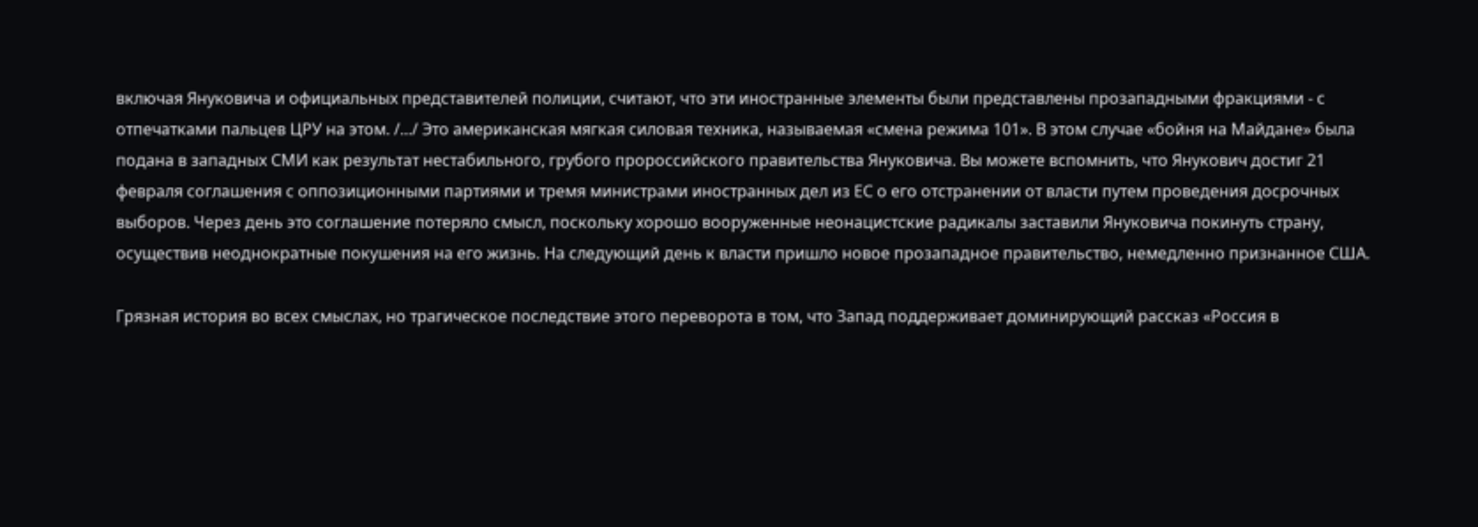включая Януковича и официальных представителей полиции, считают, что эти иностранные элементы были представлены прозападными фракциями - с отпечатками пальцев ЦРУ на этом. /.../ Это американская мягкая силовая техника, называемая «смена режима 101». В этом случае «бойня на Майдане» была подана в западных СМИ как результат нестабильного, грубого пророссийского правительства Януковича. Вы можете вспомнить, что Янукович достиг 21 февраля соглашения с оппозиционными партиями и тремя министрами иностранных дел из ЕС о его отстранении от власти путем проведения досрочных выборов. Через день это соглашение потеряло смысл, поскольку хорошо вооруженные неонацистские радикалы заставили Януковича покинуть страну, осуществив неоднократные покушения на его жизнь. На следующий день к власти пришло новое прозападное правительство, немедленно признанное США.

Грязная история во всех смыслах, но трагическое последствие этого переворота в том, что Запад поддерживает доминирующий рассказ «Россия в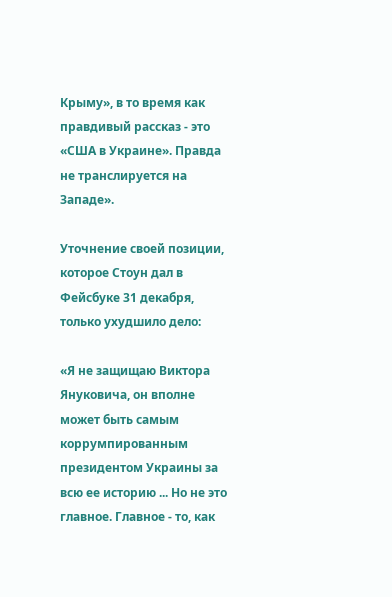Крыму», в то время как правдивый рассказ - это «США в Украине». Правда не транслируется на Западе».

Уточнение своей позиции, которое Стоун дал в Фейсбуке 31 декабря, только ухудшило дело:

«Я не защищаю Виктора Януковича, он вполне может быть самым коррумпированным президентом Украины за всю ее историю ... Но не это главное. Главное - то, как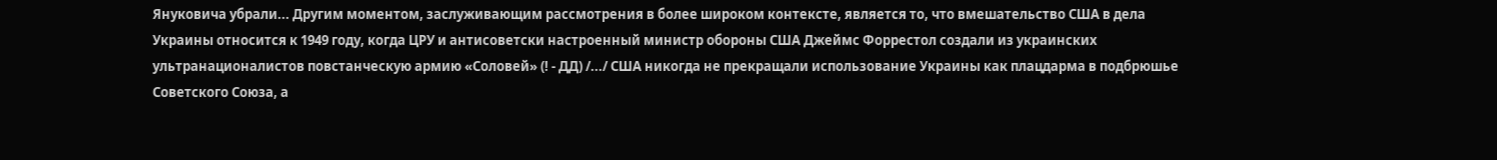Януковича убрали... Другим моментом, заслуживающим рассмотрения в более широком контексте, является то, что вмешательство США в дела Украины относится к 1949 году, когда ЦРУ и антисоветски настроенный министр обороны США Джеймс Форрестол создали из украинских ультранационалистов повстанческую армию «Соловей» (! - ДД) /.../ США никогда не прекращали использование Украины как плацдарма в подбрюшье Советского Союза, а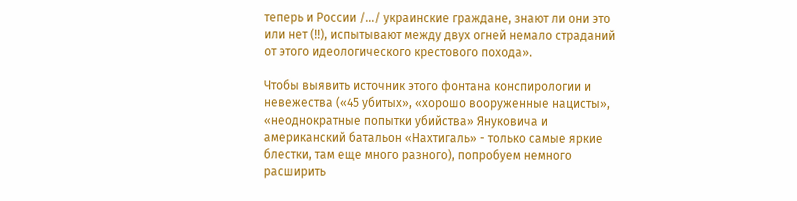теперь и России /.../ украинские граждане, знают ли они это или нет (!!), испытывают между двух огней немало страданий от этого идеологического крестового похода».

Чтобы выявить источник этого фонтана конспирологии и невежества («45 убитых», «хорошо вооруженные нацисты», «неоднократные попытки убийства» Януковича и американский батальон «Нахтигаль» - только самые яркие блестки, там еще много разного), попробуем немного расширить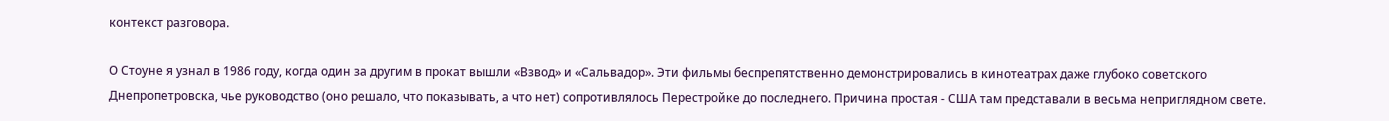контекст разговора.

О Стоуне я узнал в 1986 году, когда один за другим в прокат вышли «Взвод» и «Сальвадор». Эти фильмы беспрепятственно демонстрировались в кинотеатрах даже глубоко советского Днепропетровска, чье руководство (оно решало, что показывать, а что нет) сопротивлялось Перестройке до последнего. Причина простая - США там представали в весьма неприглядном свете.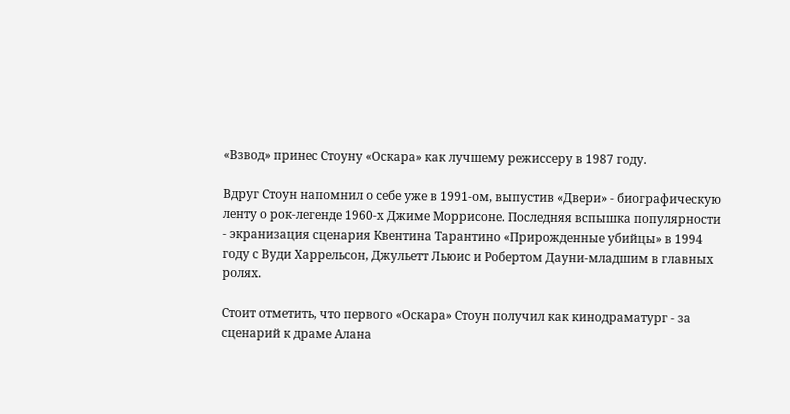«Взвод» принес Стоуну «Оскара» как лучшему режиссеру в 1987 году.

Вдруг Стоун напомнил о себе уже в 1991-ом, выпустив «Двери» - биографическую ленту о рок-легенде 1960-х Джиме Моррисоне. Последняя вспышка популярности - экранизация сценария Квентина Тарантино «Прирожденные убийцы» в 1994 году с Вуди Харрельсон, Джульетт Льюис и Робертом Дауни-младшим в главных ролях.

Стоит отметить, что первого «Оскара» Стоун получил как кинодраматург - за сценарий к драме Алана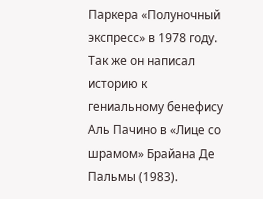Паркера «Полуночный экспресс» в 1978 году. Так же он написал историю к гениальному бенефису Аль Пачино в «Лице со шрамом» Брайана Де Пальмы (1983).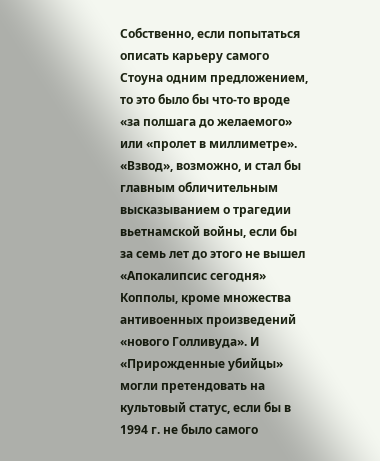Собственно, если попытаться описать карьеру самого Стоуна одним предложением, то это было бы что-то вроде «за полшага до желаемого» или «пролет в миллиметре». «Взвод», возможно, и стал бы главным обличительным высказыванием о трагедии вьетнамской войны, если бы за семь лет до этого не вышел «Апокалипсис сегодня» Копполы, кроме множества антивоенных произведений «нового Голливуда». И «Прирожденные убийцы» могли претендовать на культовый статус, если бы в 1994 г. не было самого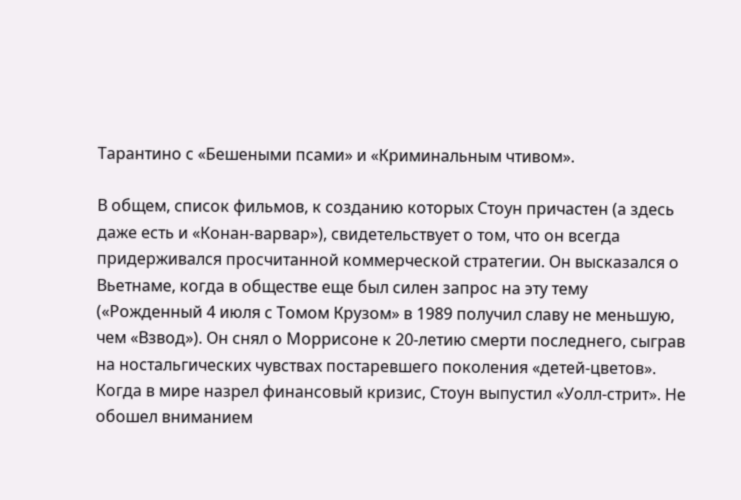Тарантино с «Бешеными псами» и «Криминальным чтивом».

В общем, список фильмов, к созданию которых Стоун причастен (а здесь даже есть и «Конан-варвар»), свидетельствует о том, что он всегда придерживался просчитанной коммерческой стратегии. Он высказался о Вьетнаме, когда в обществе еще был силен запрос на эту тему («Рожденный 4 июля с Томом Крузом» в 1989 получил славу не меньшую, чем «Взвод»). Он снял о Моррисоне к 20-летию смерти последнего, сыграв на ностальгических чувствах постаревшего поколения «детей-цветов». Когда в мире назрел финансовый кризис, Стоун выпустил «Уолл-стрит». Не обошел вниманием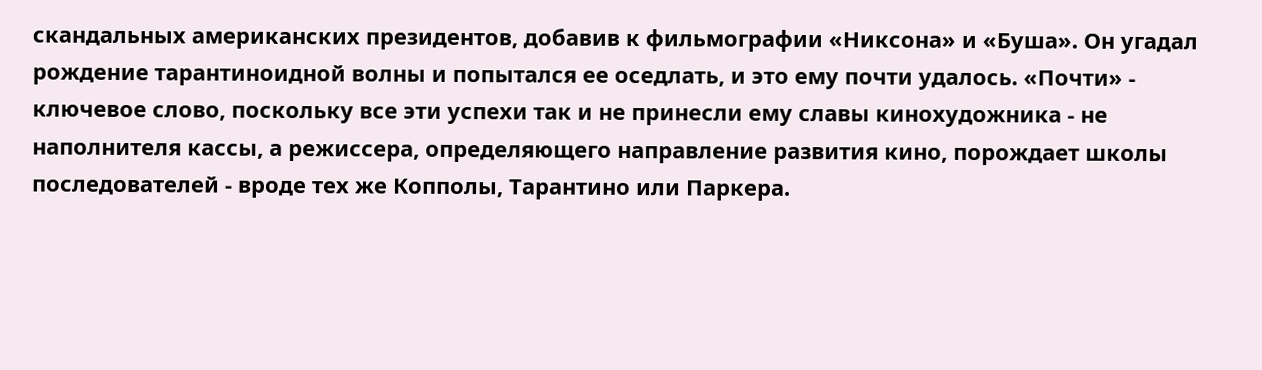скандальных американских президентов, добавив к фильмографии «Никсона» и «Буша». Он угадал рождение тарантиноидной волны и попытался ее оседлать, и это ему почти удалось. «Почти» - ключевое слово, поскольку все эти успехи так и не принесли ему славы кинохудожника - не наполнителя кассы, а режиссера, определяющего направление развития кино, порождает школы последователей - вроде тех же Копполы, Тарантино или Паркера.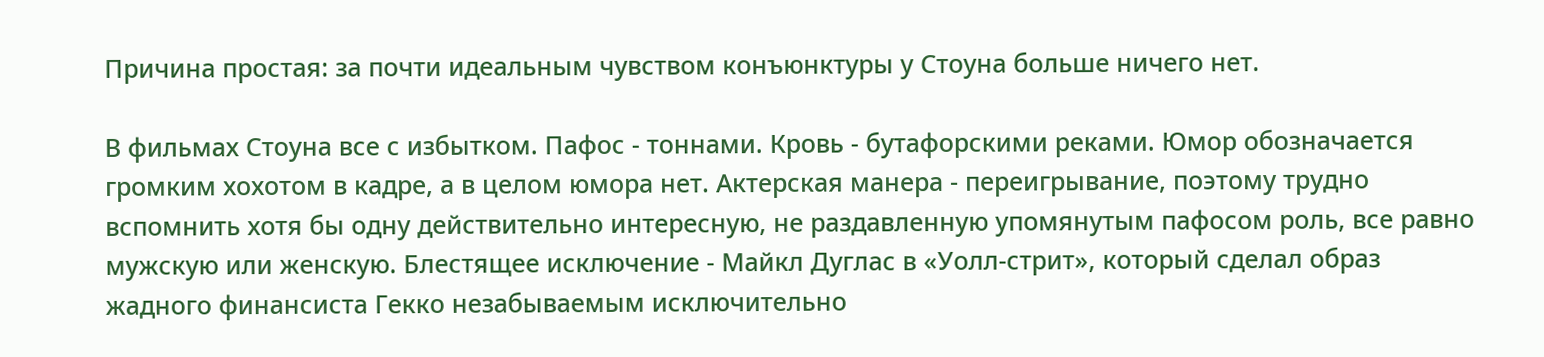Причина простая: за почти идеальным чувством конъюнктуры у Стоуна больше ничего нет.

В фильмах Стоуна все с избытком. Пафос - тоннами. Кровь - бутафорскими реками. Юмор обозначается громким хохотом в кадре, а в целом юмора нет. Актерская манера - переигрывание, поэтому трудно вспомнить хотя бы одну действительно интересную, не раздавленную упомянутым пафосом роль, все равно мужскую или женскую. Блестящее исключение - Майкл Дуглас в «Уолл-стрит», который сделал образ жадного финансиста Гекко незабываемым исключительно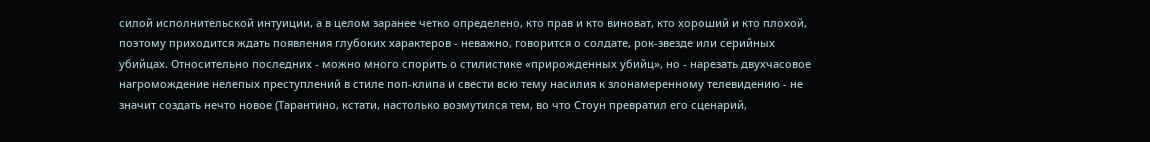силой исполнительской интуиции, а в целом заранее четко определено, кто прав и кто виноват, кто хороший и кто плохой, поэтому приходится ждать появления глубоких характеров - неважно, говорится о солдате, рок-звезде или серийных убийцах. Относительно последних - можно много спорить о стилистике «прирожденных убийц», но - нарезать двухчасовое нагромождение нелепых преступлений в стиле поп-клипа и свести всю тему насилия к злонамеренному телевидению - не значит создать нечто новое (Тарантино, кстати, настолько возмутился тем, во что Стоун превратил его сценарий,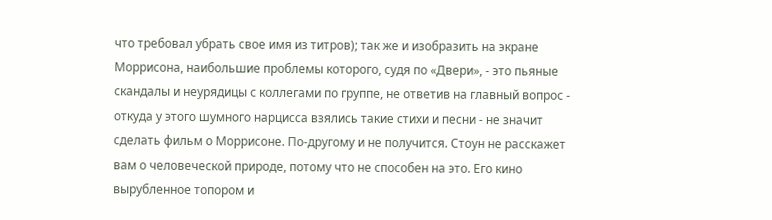что требовал убрать свое имя из титров); так же и изобразить на экране Моррисона, наибольшие проблемы которого, судя по «Двери», - это пьяные скандалы и неурядицы с коллегами по группе, не ответив на главный вопрос - откуда у этого шумного нарцисса взялись такие стихи и песни - не значит сделать фильм о Моррисоне. По-другому и не получится. Стоун не расскажет вам о человеческой природе, потому что не способен на это. Его кино вырубленное топором и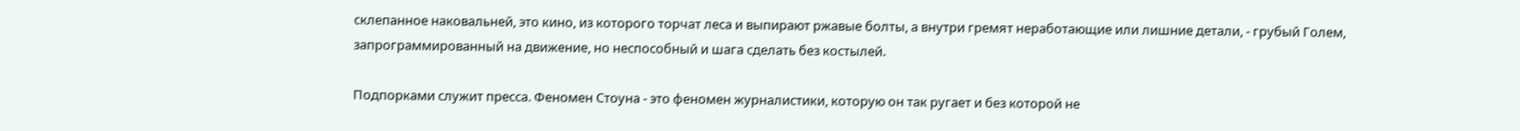склепанное наковальней, это кино, из которого торчат леса и выпирают ржавые болты, а внутри гремят неработающие или лишние детали, - грубый Голем, запрограммированный на движение, но неспособный и шага сделать без костылей.

Подпорками служит пресса. Феномен Стоуна - это феномен журналистики, которую он так ругает и без которой не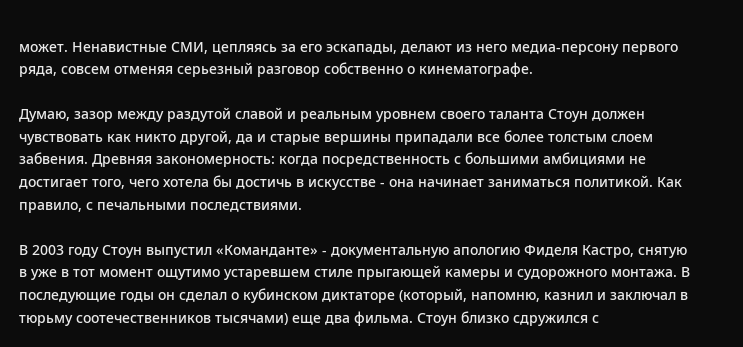может. Ненавистные СМИ, цепляясь за его эскапады, делают из него медиа-персону первого ряда, совсем отменяя серьезный разговор собственно о кинематографе.

Думаю, зазор между раздутой славой и реальным уровнем своего таланта Стоун должен чувствовать как никто другой, да и старые вершины припадали все более толстым слоем забвения. Древняя закономерность: когда посредственность с большими амбициями не достигает того, чего хотела бы достичь в искусстве - она начинает заниматься политикой. Как правило, с печальными последствиями.

В 2003 году Стоун выпустил «Команданте» - документальную апологию Фиделя Кастро, снятую в уже в тот момент ощутимо устаревшем стиле прыгающей камеры и судорожного монтажа. В последующие годы он сделал о кубинском диктаторе (который, напомню, казнил и заключал в тюрьму соотечественников тысячами) еще два фильма. Стоун близко сдружился с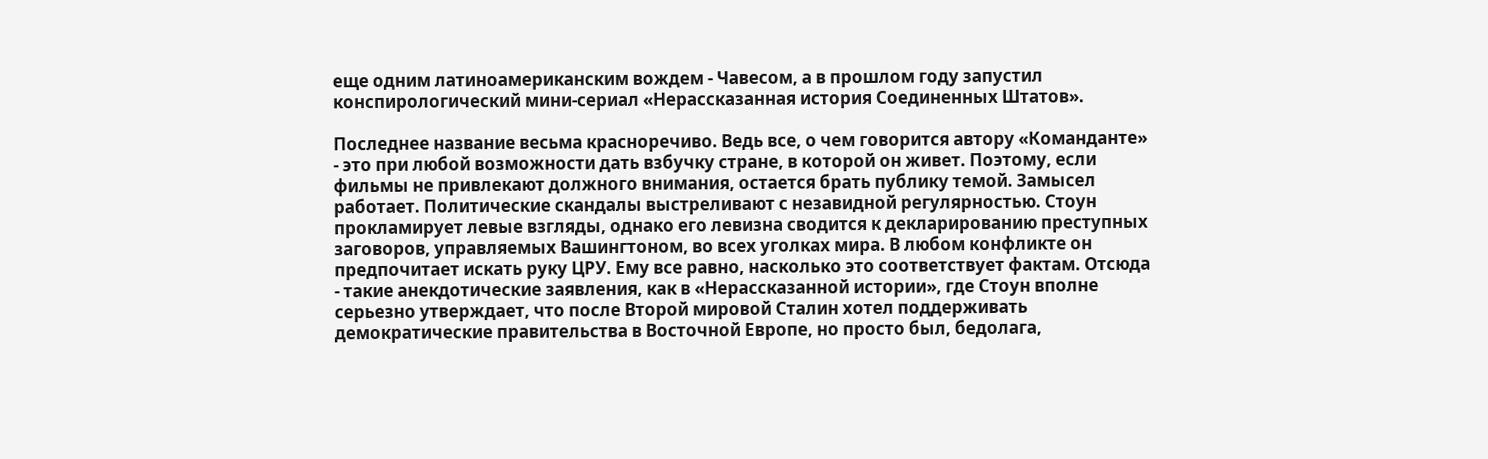еще одним латиноамериканским вождем - Чавесом, а в прошлом году запустил конспирологический мини-сериал «Нерассказанная история Соединенных Штатов».

Последнее название весьма красноречиво. Ведь все, о чем говорится автору «Команданте» - это при любой возможности дать взбучку стране, в которой он живет. Поэтому, если фильмы не привлекают должного внимания, остается брать публику темой. Замысел работает. Политические скандалы выстреливают с незавидной регулярностью. Стоун прокламирует левые взгляды, однако его левизна сводится к декларированию преступных заговоров, управляемых Вашингтоном, во всех уголках мира. В любом конфликте он предпочитает искать руку ЦРУ. Ему все равно, насколько это соответствует фактам. Отсюда - такие анекдотические заявления, как в «Нерассказанной истории», где Стоун вполне серьезно утверждает, что после Второй мировой Сталин хотел поддерживать демократические правительства в Восточной Европе, но просто был, бедолага,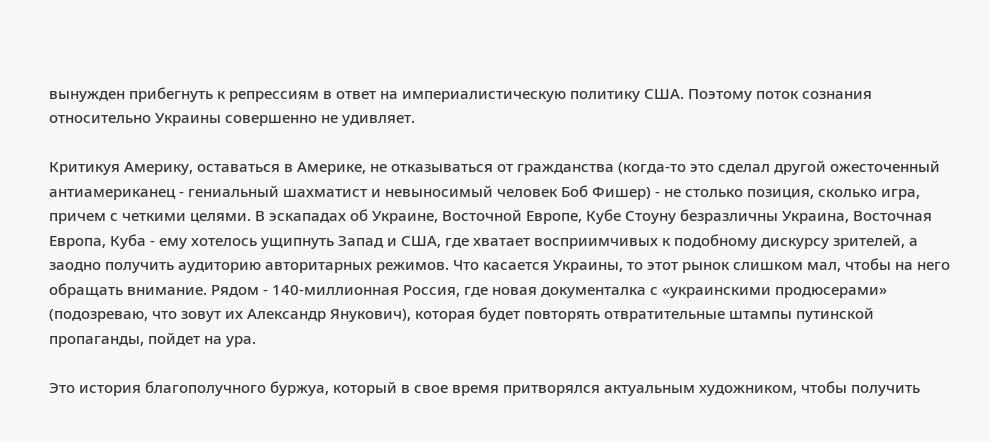вынужден прибегнуть к репрессиям в ответ на империалистическую политику США. Поэтому поток сознания относительно Украины совершенно не удивляет.

Критикуя Америку, оставаться в Америке, не отказываться от гражданства (когда-то это сделал другой ожесточенный антиамериканец - гениальный шахматист и невыносимый человек Боб Фишер) - не столько позиция, сколько игра, причем с четкими целями. В эскападах об Украине, Восточной Европе, Кубе Стоуну безразличны Украина, Восточная Европа, Куба - ему хотелось ущипнуть Запад и США, где хватает восприимчивых к подобному дискурсу зрителей, а заодно получить аудиторию авторитарных режимов. Что касается Украины, то этот рынок слишком мал, чтобы на него обращать внимание. Рядом - 140-миллионная Россия, где новая документалка с «украинскими продюсерами» (подозреваю, что зовут их Александр Янукович), которая будет повторять отвратительные штампы путинской пропаганды, пойдет на ура.

Это история благополучного буржуа, который в свое время притворялся актуальным художником, чтобы получить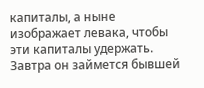капиталы, а ныне изображает левака, чтобы эти капиталы удержать. Завтра он займется бывшей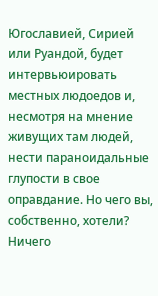Югославией, Сирией или Руандой, будет интервьюировать местных людоедов и, несмотря на мнение живущих там людей, нести параноидальные глупости в свое оправдание. Но чего вы, собственно, хотели? Ничего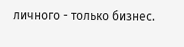личного - только бизнес.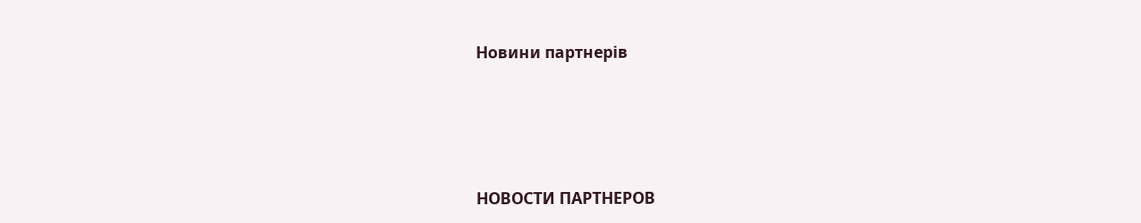Новини партнерів




НОВОСТИ ПАРТНЕРОВ